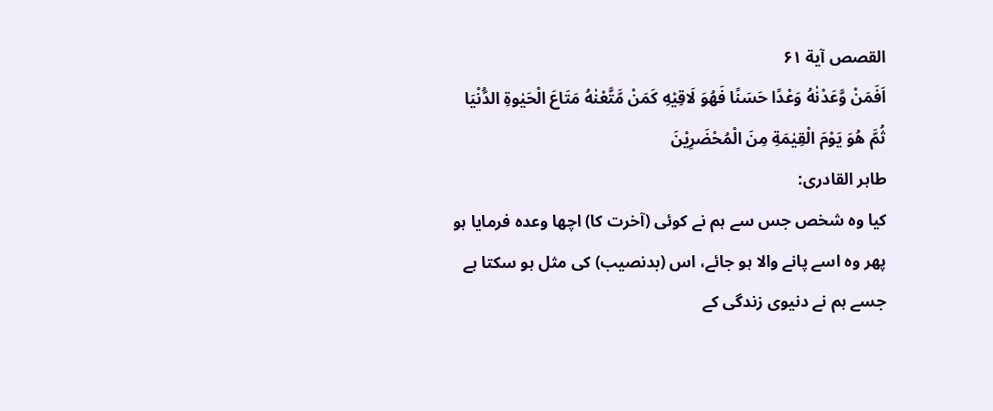القصص آية ۶۱
اَفَمَنْ وَّعَدْنٰهُ وَعْدًا حَسَنًا فَهُوَ لَاقِيْهِ كَمَنْ مَّتَّعْنٰهُ مَتَاعَ الْحَيٰوةِ الدُّنْيَا ثُمَّ هُوَ يَوْمَ الْقِيٰمَةِ مِنَ الْمُحْضَرِيْنَ
طاہر القادری:
کیا وہ شخص جس سے ہم نے کوئی (آخرت کا) اچھا وعدہ فرمایا ہو پھر وہ اسے پانے والا ہو جائے، اس (بدنصیب) کی مثل ہو سکتا ہے جسے ہم نے دنیوی زندگی کے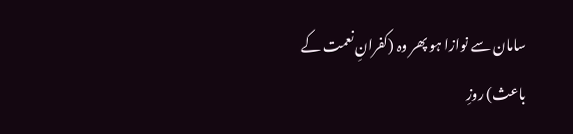سامان سے نوازا ہو پھر وہ (کفرانِ نعمت کے باعث) روزِ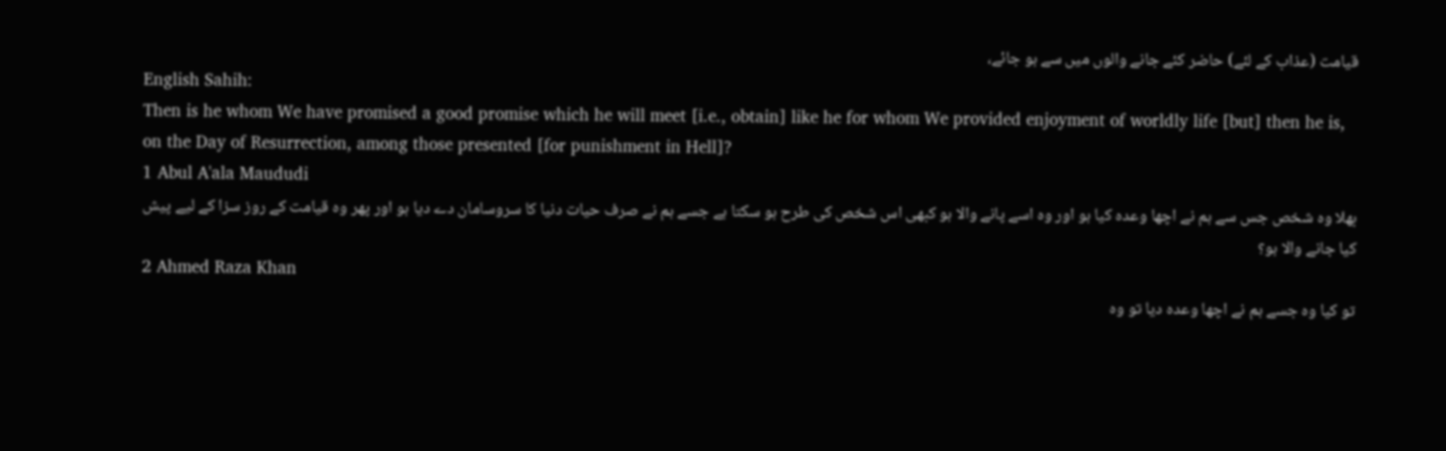قیامت (عذاب کے لئے) حاضر کئے جانے والوں میں سے ہو جائے،
English Sahih:
Then is he whom We have promised a good promise which he will meet [i.e., obtain] like he for whom We provided enjoyment of worldly life [but] then he is, on the Day of Resurrection, among those presented [for punishment in Hell]?
1 Abul A'ala Maududi
بھلا وہ شخص جس سے ہم نے اچھا وعدہ کیا ہو اور وہ اسے پانے والا ہو کبھی اس شخص کی طرح ہو سکتا ہے جسے ہم نے صرف حیات دنیا کا سروسامان دے دیا ہو اور پھر وہ قیامت کے روز سزا کے لیے پیش کیا جانے والا ہو؟
2 Ahmed Raza Khan
تو کیا وہ جسے ہم نے اچھا وعدہ دیا تو وہ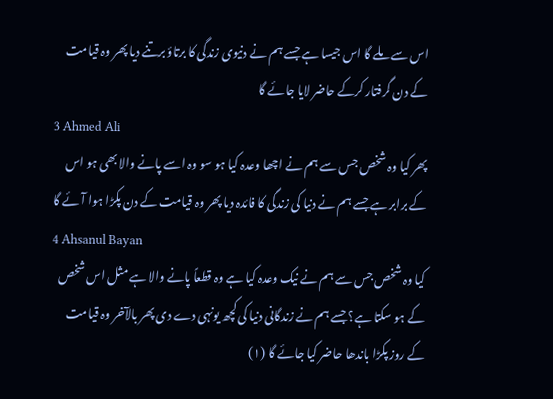اس سے ملے گا اس جیسا ہے جسے ہم نے دنیوی زندگی کا برتاؤ برتنے دیا پھر وہ قیامت کے دن گرفتار کرکے حاضر لایا جائے گا
3 Ahmed Ali
پھر کیا وہ شخص جس سے ہم نے اچھا وعدہ کیا ہو سو وہ اسے پانے والا بھی ہو اس کے برابر ہے جسے ہم نے دنیا کی زندگی کا فائدہ دیا پھر وہ قیامت کے دن پکڑا ہوا آئے گا
4 Ahsanul Bayan
کیا وہ شخص جس سے ہم نے نیک وعدہ کیا ہے وہ قطعاً پانے والا ہے مثل اس شخص کے ہو سکتا ہے؟ جسے ہم نے زندگانی دنیا کی کچھ یونہی دے دی پھر بالآخر وہ قیامت کے روز پکڑا باندھا حاضر کیا جائے گا (١)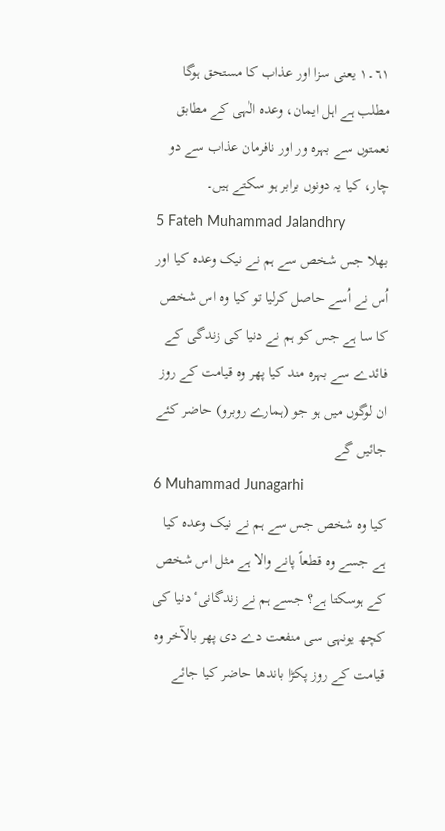٦١۔١ یعنی سزا اور عذاب کا مستحق ہوگا مطلب ہے اہل ایمان، وعدہ الٰہی کے مطابق نعمتوں سے بہرہ ور اور نافرمان عذاب سے دو چار، کیا یہ دونوں برابر ہو سکتے ہیں۔
5 Fateh Muhammad Jalandhry
بھلا جس شخص سے ہم نے نیک وعدہ کیا اور اُس نے اُسے حاصل کرلیا تو کیا وہ اس شخص کا سا ہے جس کو ہم نے دنیا کی زندگی کے فائدے سے بہرہ مند کیا پھر وہ قیامت کے روز ان لوگوں میں ہو جو (ہمارے روبرو) حاضر کئے جائیں گے
6 Muhammad Junagarhi
کیا وه شخص جس سے ہم نے نیک وعده کیا ہے جسے وه قطعاً پانے والا ہے مثل اس شخص کے ہوسکتا ہے؟ جسے ہم نے زندگانیٴ دنیا کی کچھ یونہی سی منفعت دے دی پھر بالآخر وه قیامت کے روز پکڑا باندھا حاضر کیا جائے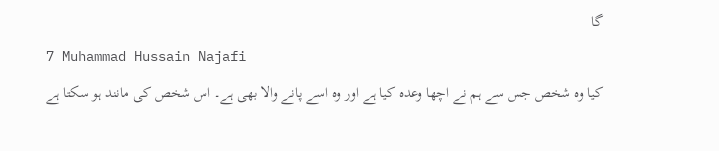گا
7 Muhammad Hussain Najafi
کیا وہ شخص جس سے ہم نے اچھا وعدہ کیا ہے اور وہ اسے پانے والا بھی ہے۔ اس شخص کی مانند ہو سکتا ہے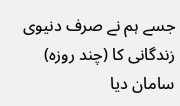جسے ہم نے صرف دنیوی زندگانی کا (چند روزہ) سامان دیا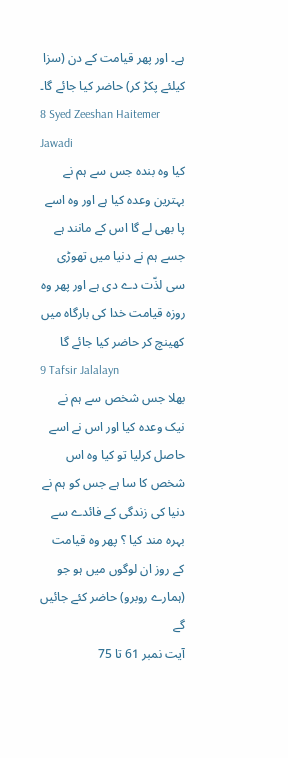ہے۔ اور پھر قیامت کے دن (سزا کیلئے پکڑ کر) حاضر کیا جائے گا۔
8 Syed Zeeshan Haitemer Jawadi
کیا وہ بندہ جس سے ہم نے بہترین وعدہ کیا ہے اور وہ اسے پا بھی لے گا اس کے مانند ہے جسے ہم نے دنیا میں تھوڑی سی لذّت دے دی ہے اور پھر وہ روزہ قیامت خدا کی بارگاہ میں کھینچ کر حاضر کیا جائے گا
9 Tafsir Jalalayn
بھلا جس شخص سے ہم نے نیک وعدہ کیا اور اس نے اسے حاصل کرلیا تو کیا وہ اس شخص کا سا ہے جس کو ہم نے دنیا کی زندگی کے فائدے سے بہرہ مند کیا ؟ پھر وہ قیامت کے روز ان لوگوں میں ہو جو (ہمارے روبرو) حاضر کئے جائیں گے
آیت نمبر 61 تا 75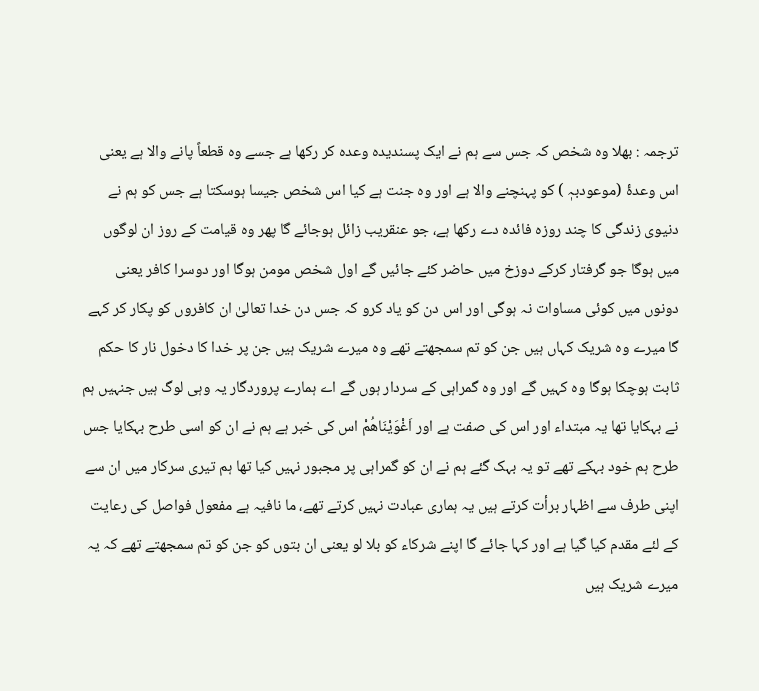ترجمہ : بھلا وہ شخص کہ جس سے ہم نے ایک پسندیدہ وعدہ کر رکھا ہے جسے وہ قطعاً پانے والا ہے یعنی اس وعدۂ (موعودبہٖ ) کو پہنچنے والا ہے اور وہ جنت ہے کیا اس شخص جیسا ہوسکتا ہے جس کو ہم نے دنیوی زندگی کا چند روزہ فائدہ دے رکھا ہے، جو عنقریب زائل ہوجائے گا پھر وہ قیامت کے روز ان لوگوں میں ہوگا جو گرفتار کرکے دوزخ میں حاضر کئے جائیں گے اول شخص مومن ہوگا اور دوسرا کافر یعنی دونوں میں کوئی مساوات نہ ہوگی اور اس دن کو یاد کرو کہ جس دن خدا تعالیٰ ان کافروں کو پکار کر کہے گا میرے وہ شریک کہاں ہیں جن کو تم سمجھتے تھے وہ میرے شریک ہیں جن پر خدا کا دخول نار کا حکم ثابت ہوچکا ہوگا وہ کہیں گے اور وہ گمراہی کے سردار ہوں گے اے ہمارے پروردگار یہ وہی لوگ ہیں جنہیں ہم نے بہکایا تھا یہ مبتداء اور اس کی صفت ہے اور اَغْوَیْنَاھُمْ اس کی خبر ہے ہم نے ان کو اسی طرح بہکایا جس طرح ہم خود بہکے تھے تو یہ بہک گئے ہم نے ان کو گمراہی پر مجبور نہیں کیا تھا ہم تیری سرکار میں ان سے اپنی طرف سے اظہار برأت کرتے ہیں یہ ہماری عبادت نہیں کرتے تھے، ما نافیہ ہے مفعول فواصل کی رعایت کے لئے مقدم کیا گیا ہے اور کہا جائے گا اپنے شرکاء کو بلا لو یعنی ان بتوں کو جن کو تم سمجھتے تھے کہ یہ میرے شریک ہیں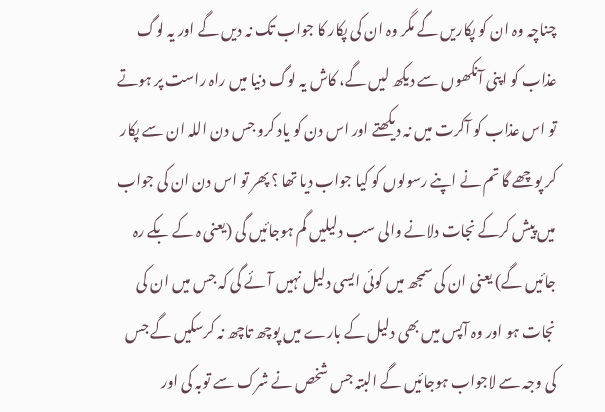چناچہ وہ ان کو پکاریں گے مگر وہ ان کی پکار کا جواب تک نہ دیں گے اور یہ لوگ عذاب کو اپنی آنکھوں سے دیکھ لیں گے، کاش یہ لوگ دنیا میں راہ راست پر ہوتے تو اس عذاب کو آکرت میں نہ دیکھتے اور اس دن کو یاد کرو جس دن اللہ ان سے پکار کر پوچھے گا تم نے اپنے رسولوں کو کیا جواب دیا تھا ؟ پھر تو اس دن ان کی جواب میں پیش کرکے نجات دلانے والی سب دلیلیں گم ہوجائیں گی (یعنی ہ کے بکے رہ جائیں گے) یعنی ان کی سمجھ میں کوئی ایسی دلیل نہیں آئے گی کہ جس میں ان کی نجات ہو اور وہ آپس میں بھی دلیل کے بارے میں پوچھ تاچھ نہ کرسکیں گے جس کی وجہ سے لاجواب ہوجائیں گے البتہ جس شخص نے شرک سے توبہ کی اور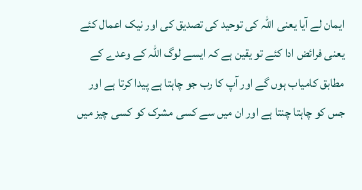ایمان لے آیا یعنی اللہ کی توحید کی تصدیق کی اور نیک اعمال کئے یعنی فرائض ادا کئے تو یقین ہے کہ ایسے لوگ اللہ کے وعدے کے مطابق کامیاب ہوں گے اور آپ کا رب جو چاہتا ہے پیدا کرتا ہے اور جس کو چاہتا چنتا ہے اور ان میں سے کسی مشرک کو کسی چیز میں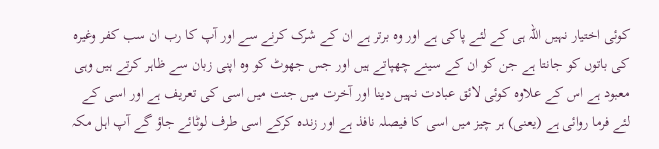کوئی اختیار نہیں اللہ ہی کے لئے پاکی ہے اور وہ برتر ہے ان کے شرک کرنے سے اور آپ کا رب ان سب کفر وغیرہ کی باتوں کو جانتا ہے جن کو ان کے سینے چھپاتے ہیں اور جس جھوٹ کو وہ اپنی زبان سے ظاہر کرتے ہیں وہی معبود ہے اس کے علاوہ کوئی لائق عبادت نہیں دینا اور آخرت میں جنت میں اسی کی تعریف ہے اور اسی کے لئے فرما روائی ہے (یعنی) ہر چیز میں اسی کا فیصلہ نافذ ہے اور زندہ کرکے اسی طرف لوٹائے جاؤ گے آپ اہل مکہ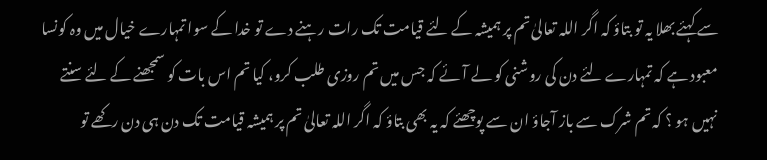سے کہئے بھلا یہ تو بتاؤ کہ اگر اللہ تعالیٰ تم پر ہمیشہ کے لئے قیامت تک رات رہنے دے تو خدا کے سوا تمہارے خیال میں وہ کونسا معبود ہے کہ تمہارے لئے دن کی روشنی کو لے آئے کہ جس میں تم روزی طلب کرو، کیا تم اس بات کو سمجھنے کے لئے سنتے نہیں ہو ؟ کہ تم شرک سے باز آجاؤ ان سے پوچھئے کہ یہ بھی بتاؤ کہ اگر اللہ تعالیٰ تم پر ہمیشہ قیامت تک دن ہی دن رکھے تو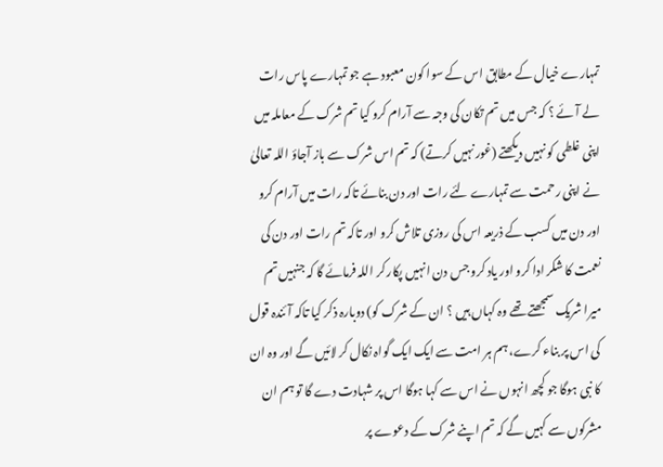تمہارے خیال کے مطابق اس کے سوا کون معبود ہے جو تمہارے پاس رات لے آئے ؟ کہ جس میں تم تکان کی وجہ سے آرام کرو کیا تم شرک کے معاملہ میں اپنی غلطی کو نہیں دیکھتے (غور نہیں کرتے) کہ تم اس شرک سے باز آجاؤ اللہ تعالیٰ نے اپنی رحمت سے تمہارے لئے رات اور دن بنائے تاکہ رات میں آرام کرو اور دن میں کسب کے ذریعہ اس کی روزی تلاش کرو اور تاکہ تم رات اور دن کی نعمت کا شکر ادا کرو اور یاد کرو جس دن انہیں پکار کر اللہ فرمائے گا کہ جنہیں تم میرا شریک سمجھتے تھے وہ کہاں ہیں ؟ ان کے شرک کو) دوبارہ ذکر کیا تاکہ آئندہ قول کی اس پر بناء کرے، ہم ہر امت سے ایک ایک گواہ نکال کر لائیں گے اور وہ ان کا نبی ہوگا جو کچھ انہوں نے اس سے کہا ہوگا اس پر شہادت دے گا تو ہم ان مشرکوں سے کہیں گے کہ تم اپنے شرک کے دعوے پر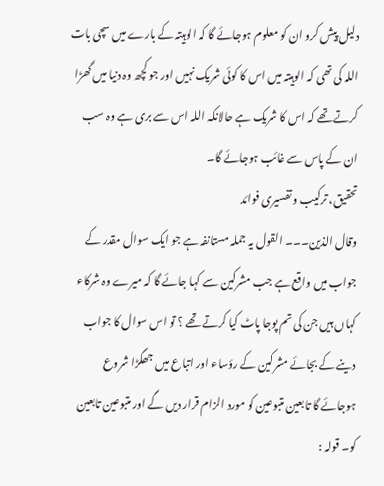دلیل پیش کرو ان کو معلوم ہوجائے گا کہ الوہیتہ کے بارے میں سچی بات اللہ کی تھی کہ الوہیتہ میں اس کا کوئی شریک نہیں اور جو کچھ وہ دنیا میں گھڑا کرتے تھے کہ اس کا شریک ہے حالانکہ اللہ اس سے بری ہے وہ سب ان کے پاس سے غائب ہوجائے گا۔
تحقیق، ترکیب و تفسیری فوائد
وقال الذین۔۔۔ القول یہ جملہ مستانفہ ہے جو ایک سوال مقدر کے جواب میں واقع ہے جب مشرکین سے کہا جائے گا کہ میرے وہ شرکاء کہاں ہیں جن کی تم پوجا پاٹ کیا کرتے تھے ؟ تو اس سوال کا جواب دینے کے بجائے مشرکین کے رؤساء اور اتباع میں جھگڑا شروع ہوجائے گا تابعین متبوعین کو مورد الزام قرار دیں گے اور متبوعین تابعین کو۔ قولہ :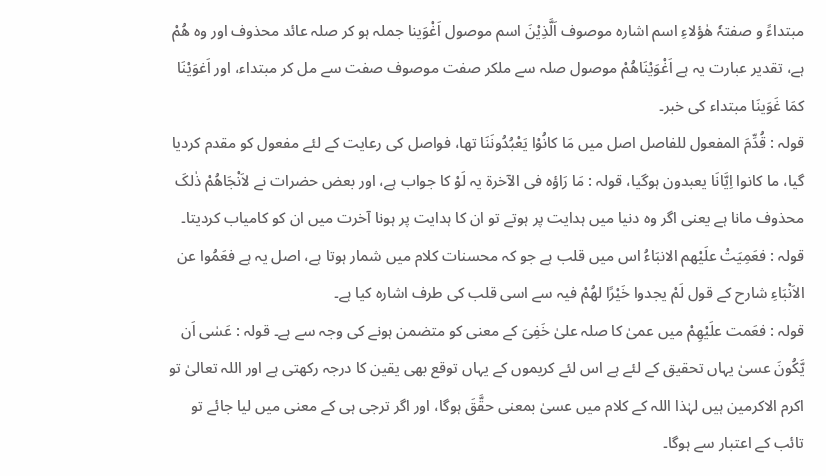مبتداءً و صفتہٗ ھٰؤلاءِ اسم اشارہ موصوف اَلَّذِیْنَ اسم موصول اَغْوَینا جملہ ہو کر صلہ عائد محذوف اور وہ ھُمْ ہے، تقدیر عبارت یہ ہے اَغْوَیْنَاھُمْ موصول صلہ سے ملکر صفت موصوف صفت سے مل کر مبتداء، اور اَغوَیْنَا کمَا غَوَینَا مبتداء کی خبر۔
قولہ : قُدِّمَ المفعول للفاصل اصل میں مَا کانُوْا یَعْبُدُونَنَا تھا، فواصل کی رعایت کے لئے مفعول کو مقدم کردیا گیا، ما کانوا اِیَّانَا یعبدون ہوگیا، قولہ : مَا رَاؤہ فی الآخرۃ یہ لَوْ کا جواب ہے، اور بعض حضرات نے لاَنْجَاھُمْ ذٰلکَ محذوف مانا ہے یعنی اگر وہ دنیا میں ہدایت پر ہوتے تو ان کا ہدایت پر ہونا آخرت میں ان کو کامیاب کردیتا۔ قولہ : فعَمِیَتْ علَیْھم الانبَاءُ اس میں قلب ہے جو کہ محسنات کلام میں شمار ہوتا ہے، اصل یہ ہے فعَمُوا عن الاَنْبَاءِ شارح کے قول لَمْ یجدوا خَیْرًا لھُمْ فیہ سے اسی قلب کی طرف اشارہ کیا ہے۔
قولہ : فعَمت علَیْھِمْ میں عمیٰ کا صلہ علیٰ خَفِیَ کے معنی کو متضمن ہونے کی وجہ سے ہے۔ قولہ : عَسٰی اَن یَّکُونَ عسیٰ یہاں تحقیق کے لئے ہے اس لئے کریموں کے یہاں توقع بھی یقین کا درجہ رکھتی ہے اور اللہ تعالیٰ تو اکرم الاکرمین ہیں لہٰذا اللہ کے کلام میں عسیٰ بمعنی حقَّقَ ہوگا، اور اگر ترجی ہی کے معنی میں لیا جائے تو تائب کے اعتبار سے ہوگا۔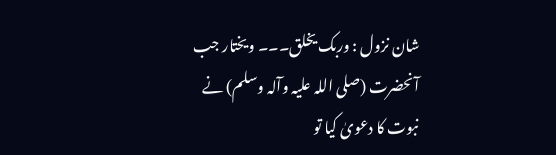شان نزول : وربک یخلق۔۔۔ ویختار جب آنحضرت (صلی اللہ علیہ وآلہ وسلم) نے نبوت کا دعویٰ کیا تو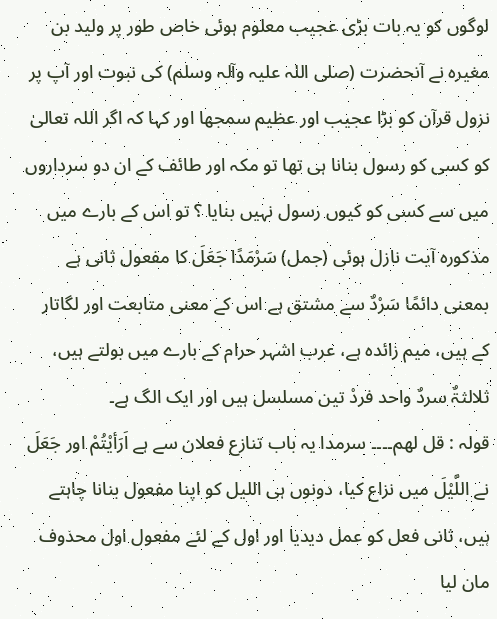لوگوں کو یہ بات بڑی عجیب معلوم ہوئی خاص طور پر ولید بن مغیرہ نے آنحضرت (صلی اللہ علیہ وآلہ وسلم) کی نبوت اور آپ پر نزول قرآن کو بڑا عجیب اور عظیم سمجھا اور کہا کہ اگر اللہ تعالیٰ کو کسی کو رسول بنانا ہی تھا تو مکہ اور طائف کے ان دو سرداروں میں سے کسی کو کیوں رسول نہیں بنایا ؟ تو اس کے بارے میں مذکورہ آیت نازل ہوئی (جمل) سَرْمَدًا جَعَلَ کا مفعول ثانی ہے بمعنی دائمًا سَرْدٌ سے مشتق ہے اس کے معنی متابعت اور لگاتار کے ہیں، میم زائدہ ہے، عرب اشہر حرام کے بارے میں بولتے ہیں، ثلالثۃٌ سردٌ واحد فردْ تین مسلسل ہیں اور ایک الگ ہے۔
قولہ : قل لھم۔۔۔۔ سرمدا یہ باب تنازع فعلان سے ہے اَرَأیْتُمْ اور جَعَلَ نے اللَّیْلَ میں نزاع کیا، دونوں ہی اللیل کو اپنا مفعول بنانا چاہتے ہیں، ثانی فعل کو عمل دیدیا اور اول کے لئے مفعول اول محذوف مان لیا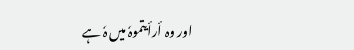اور وہ أرأیتموہٗ میں ہٗ ہے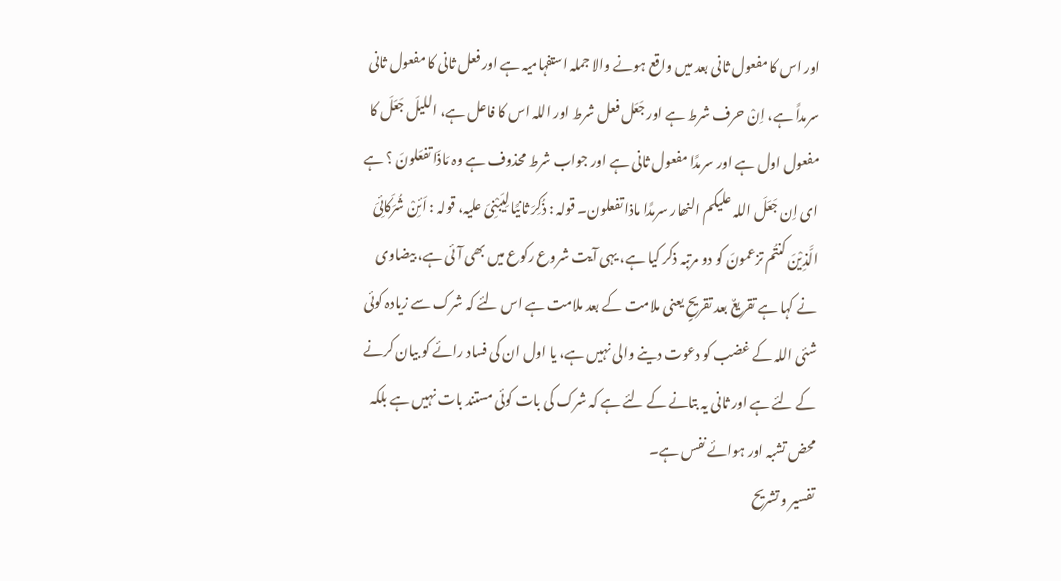اور اس کا مفعول ثانی بعد میں واقع ہونے والا جملہ استفہامیہ ہے اور فعل ثانی کا مفعول ثانی سرمداً ہے، اِنْ حرف شرط ہے اور جَعَل فعل شرط اور اللہ اس کا فاعل ہے، اللیلَ جَعَلَ کا مفعول اول ہے اور سرمدًا مفعول ثانی ہے اور جواب شرط محذوف ہے وہ مَاذَا تفعَلونَ ؟ ہے ای اِن جَعَلَ اللہ علیکم النھار سرمدًا ماذا تفعلون۔ قولہ : ذُکِرَ ثانیًا لِیَبْنِیَ علیہ، قولہ : اَئِنْ شُرَکَائِیَ الَّذِیْنَ کنتُم تزعمونَ کو دو مرتبہ ذکر کیا ہے، یہی آیت شروع رکوع میں بھی آئی ہے، بیضاوی نے کہا ہے تقریعٌ بعد تقریحٍ یعنی ملامت کے بعد ملامت ہے اس لئے کہ شرک سے زیادہ کوئی شئی اللہ کے غضب کو دعوت دینے والی نہیں ہے، یا اول ان کی فساد رائے کو بیان کرنے کے لئے ہے اور ثانی یہ بتانے کے لئے ہے کہ شرک کی بات کوئی مستند بات نہیں ہے بلکہ محض تشبہ اور ہوائے نفس ہے۔
تفسیر و تشریح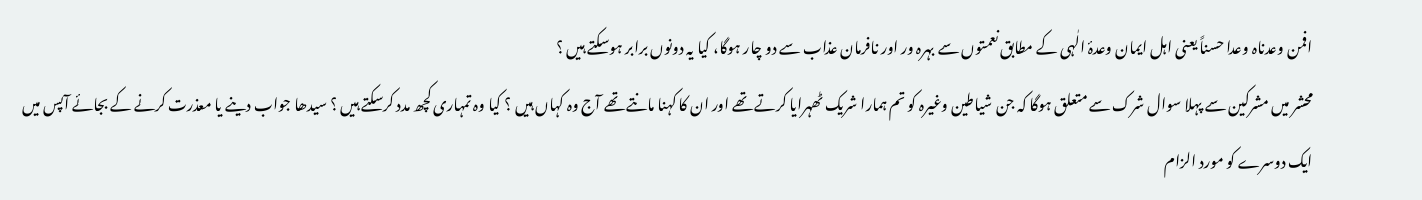افمن وعدناہ وعدا حسناً یعنی اہل ایمان وعدۂ الٰہی کے مطابق نعمتوں سے بہرہ ور اور نافرمان عذاب سے دو چار ہوگا، کیا یہ دونوں برابر ہوسکتے ہیں ؟
محشر میں مشرکین سے پہلا سوال شرک سے متعلق ہوگا کہ جن شیاطین وغیرہ کو تم ہمارا شریک ٹھہرایا کرتے تھے اور ان کا کہنا مانتے تھے آج وہ کہاں ہیں ؟ کیا وہ تمہاری کچھ مدد کرسکتے ہیں ؟ سیدھا جواب دینے یا معذرت کرنے کے بجائے آپس میں ایک دوسرے کو مورد الزام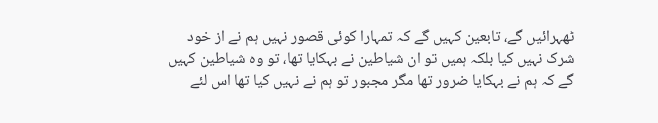ٹھہرائیں گے، تابعین کہیں گے کہ تمہارا کوئی قصور نہیں ہم نے از خود شرک نہیں کیا بلکہ ہمیں تو ان شیاطین نے بہکایا تھا، تو وہ شیاطین کہیں گے کہ ہم نے بہکایا ضرور تھا مگر مجبور تو ہم نے نہیں کیا تھا اس لئے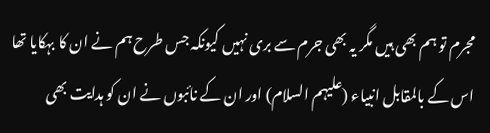مجرم تو ہم بھی ہیں مگر یہ بھی جرم سے بری نہیں کیونکہ جس طرح ہم نے ان کا بہکایا تھا اس کے بالمقابل انبیاء (علیہم السلام) اور ان کے نائبوں نے ان کو ہدایت بھی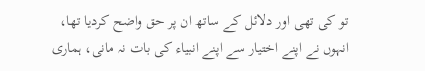تو کی تھی اور دلائل کے ساتھ ان پر حق واضح کردیا تھا، انہوں نے اپنے اختیار سے اپنے انبیاء کی بات نہ مانی، ہماری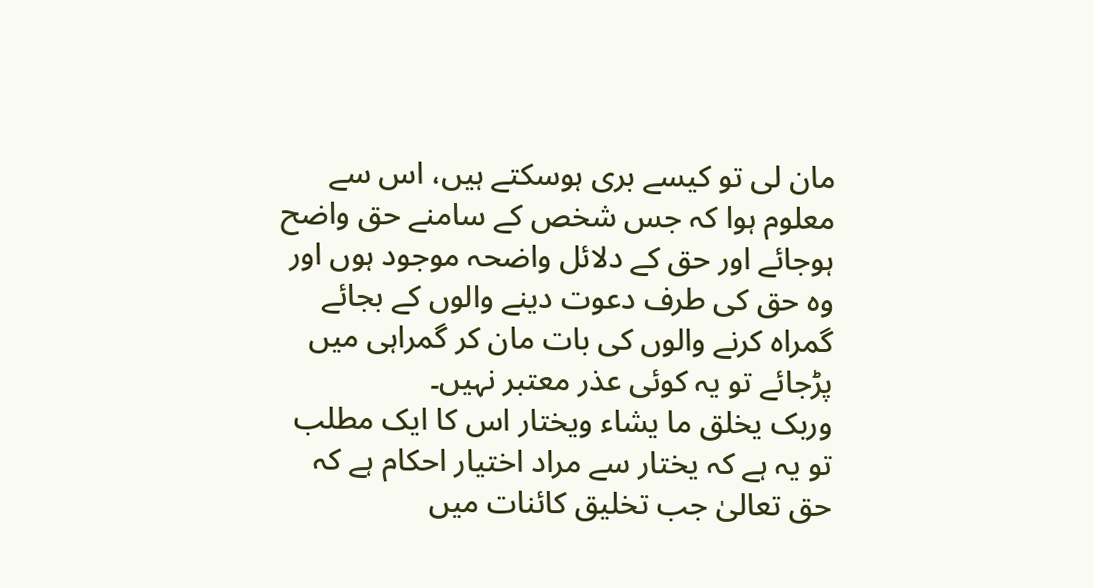مان لی تو کیسے بری ہوسکتے ہیں، اس سے معلوم ہوا کہ جس شخص کے سامنے حق واضح ہوجائے اور حق کے دلائل واضحہ موجود ہوں اور وہ حق کی طرف دعوت دینے والوں کے بجائے گمراہ کرنے والوں کی بات مان کر گمراہی میں پڑجائے تو یہ کوئی عذر معتبر نہیں۔
وربک یخلق ما یشاء ویختار اس کا ایک مطلب تو یہ ہے کہ یختار سے مراد اختیار احکام ہے کہ حق تعالیٰ جب تخلیق کائنات میں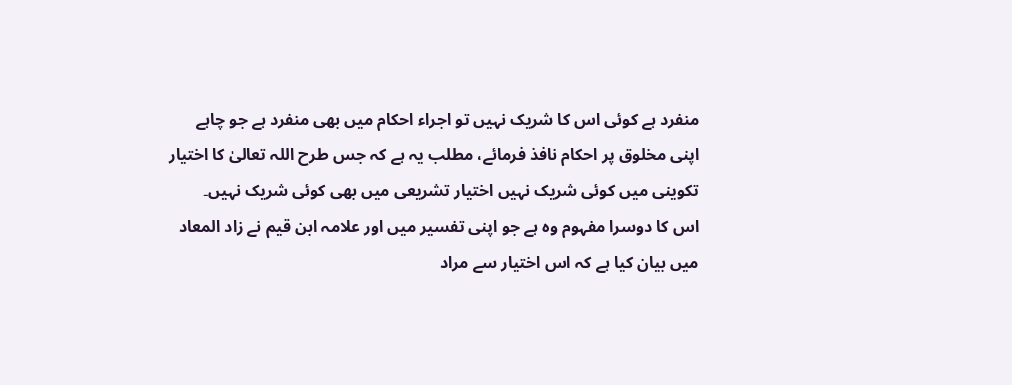منفرد ہے کوئی اس کا شریک نہیں تو اجراء احکام میں بھی منفرد ہے جو چاہے اپنی مخلوق پر احکام نافذ فرمائے، مطلب یہ ہے کہ جس طرح اللہ تعالیٰ کا اختیار تکوینی میں کوئی شریک نہیں اختیار تشریعی میں بھی کوئی شریک نہیں۔
اس کا دوسرا مفہوم وہ ہے جو اپنی تفسیر میں اور علامہ ابن قیم نے زاد المعاد میں بیان کیا ہے کہ اس اختیار سے مراد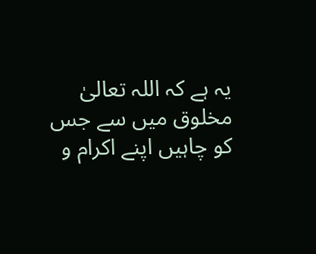یہ ہے کہ اللہ تعالیٰ مخلوق میں سے جس کو چاہیں اپنے اکرام و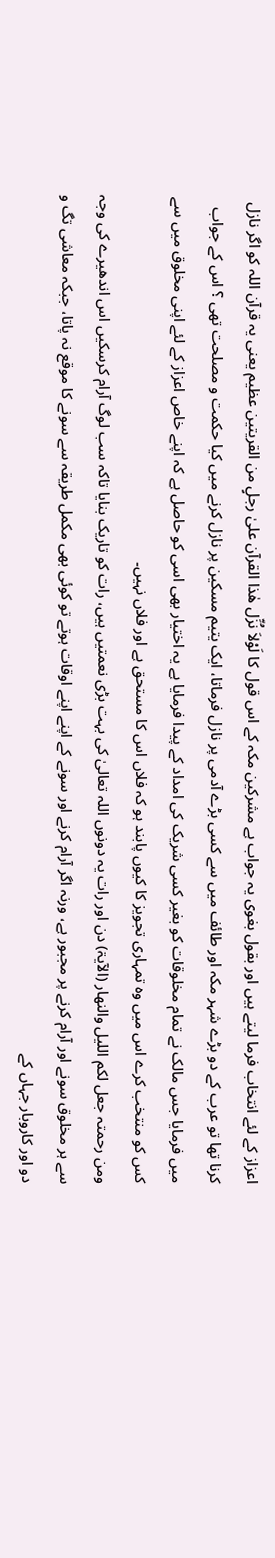اعزاز کے لئے انتخاب فرما لیتے ہیں اور بقول بغوی یہ جواب ہے مشرکین مکہ کے اس قول کا لَوْلاَ نُزِّل ھٰذا القرآن علیٰ رجلٍ من القریتین عظیم یعنی یہ قرآن اللہ کو اگر نازل کرنا تھا تو عرب کے دو بڑے شہر مکہ اور طائف میں سے کسی بڑے آدمی پر نازل فرماتا، ایک یتیم مسکین پر نازل کرنے میں کیا حکمت و مصلحت تھی ؟ اس کے جواب میں فرمایا جس مالک نے تمام مخلوقات کو بغیر کسی شریک کی امداد کے پیدا فرمایا ہے یہ اختیار بھی اسی کو حاصل ہے کہ اپنے خاص اعزاز کے لئے اپنی مخلوق میں سے کس کو منتخب کرے اس میں وہ تمہاری تجویز کا کیوں پابند ہو کہ فلاں اس کا مستحق ہے اور فلاں نہیں۔
ومن رحمتہ جعل لکم اللیل والنھار (الآیۃ) دن اور رات یہ دونوں اللہ تعالیٰ کی بہت بڑی نعمتیں ہیں، رات کو تاریک بنایا تاکہ سب لوگ آرام کرسکیں اس اندھیرے کی وجہ سے ہر مخلوق سونے اور آرام کرنے پر مجبور ہے، ورنہ اگر آرام کرنے اور سونے کے اپنے اپنے اوقات ہوتے تو کوئی بھی مکمل طریقہ سے سونے کا موقع نہ پاتا، جبکہ معاشی تگ و دو اور کاروبار جہاں کے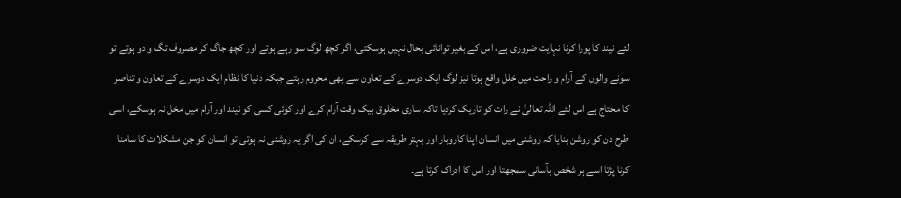لئے نیند کا پورا کرنا نہایت ضروری ہے، اس کے بغیر توانائی بحال نہیں ہوسکتی، اگر کچھ لوگ سو رہے ہوتے اور کچھ جاگ کر مصروف تگ و دو ہوتے تو سونے والوں کے آرام و راحت میں خلل واقع ہوتا نیز لوگ ایک دوسرے کے تعاون سے بھی محروم رہتے جبکہ دنیا کا نظام ایک دوسرے کے تعاون و تناصر کا محتاج ہے اس لئے اللہ تعالیٰ نے رات کو تاریک کردیا تاکہ ساری مخلوق بیک وقت آرام کرے اور کوئی کسی کو نیند اور آرام میں مخل نہ ہوسکے، اسی طرح دن کو روشن بنایا کہ روشنی میں انسان اپنا کاروبار اور بہتر طریقہ سے کرسکے، ان کی اگر یہ روشنی نہ ہوتی تو انسان کو جن مشکلات کا سامنا کرنا پڑتا اسے ہر شخص بآسانی سمجھتا اور اس کا ادراک کرتا ہے۔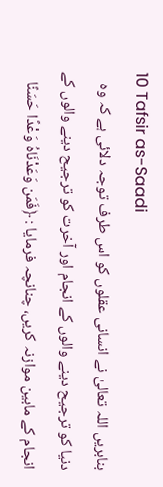10 Tafsir as-Saadi
بنابریں اللہ تعالیٰ نے انسانی عقلوں کو اس طرف توجہ دلائی ہے کہ وہ دنیا کو ترجیح دینے والوں کے انجام اور آخرت کو ترجیح دینے والوں کے انجام کے مابین موازنہ کریں، چنانچہ فرمایا : ﴿فَمَن وَعَدْنَاهُ وَعْدًا حَسَنًا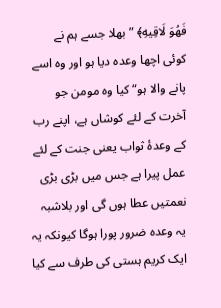فَهُوَ لَاقِيهِ﴾ ” بھلا جسے ہم نے کوئی اچھا وعدہ دیا ہو اور وہ اسے پانے والا ہو“ کیا وہ مومن جو آخرت کے لئے کوشاں ہے، اپنے رب کے وعدۂ ثواب یعنی جنت کے لئے عمل پیرا ہے جس میں بڑی بڑی نعمتیں عطا ہوں گی اور بلاشبہ یہ وعدہ ضرور پورا ہوگا کیونکہ یہ ایک کریم ہستی کی طرف سے کیا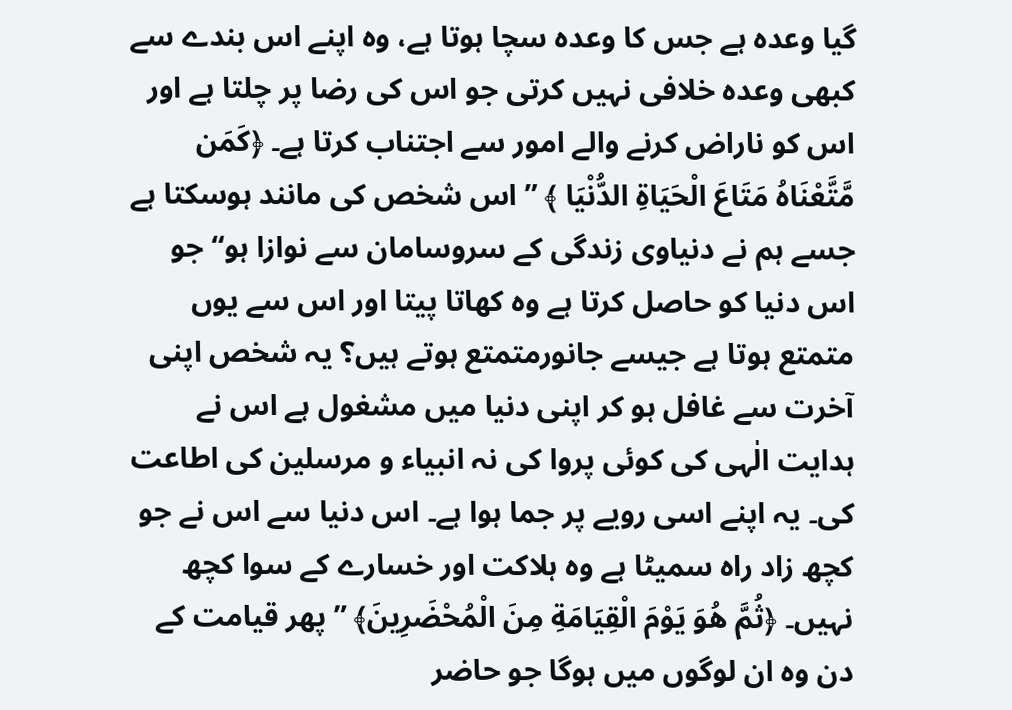گیا وعدہ ہے جس کا وعدہ سچا ہوتا ہے، وہ اپنے اس بندے سے کبھی وعدہ خلافی نہیں کرتی جو اس کی رضا پر چلتا ہے اور اس کو ناراض کرنے والے امور سے اجتناب کرتا ہے۔ ﴿كَمَن مَّتَّعْنَاهُ مَتَاعَ الْحَيَاةِ الدُّنْيَا ﴾ ” اس شخص کی مانند ہوسکتا ہے جسے ہم نے دنیاوی زندگی کے سروسامان سے نوازا ہو“ جو اس دنیا کو حاصل کرتا ہے وہ کھاتا پیتا اور اس سے یوں متمتع ہوتا ہے جیسے جانورمتمتع ہوتے ہیں؟ یہ شخص اپنی آخرت سے غافل ہو کر اپنی دنیا میں مشغول ہے اس نے ہدایت الٰہی کی کوئی پروا کی نہ انبیاء و مرسلین کی اطاعت کی۔ یہ اپنے اسی رویے پر جما ہوا ہے۔ اس دنیا سے اس نے جو کچھ زاد راہ سمیٹا ہے وہ ہلاکت اور خسارے کے سوا کچھ نہیں۔ ﴿ثُمَّ هُوَ يَوْمَ الْقِيَامَةِ مِنَ الْمُحْضَرِينَ﴾ ” پھر قیامت کے دن وہ ان لوگوں میں ہوگا جو حاضر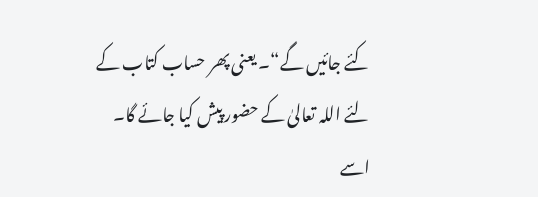کئے جائیں گے“۔ یعنی پھر حساب کتاب کے لئے اللہ تعالیٰ کے حضور پیش کیا جائے گا۔ اسے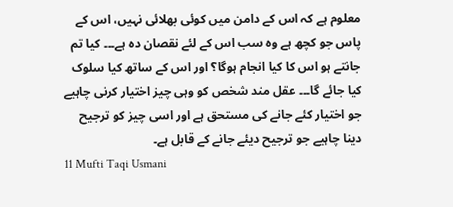معلوم ہے کہ اس کے دامن میں کوئی بھلائی نہیں، اس کے پاس جو کچھ ہے وہ سب اس کے لئے نقصان دہ ہے۔۔۔ کیا تم جانتے ہو اس کا کیا انجام ہوگا؟ اور اس کے ساتھ کیا سلوک کیا جائے گا۔۔۔ عقل مند شخص کو وہی چیز اختیار کرنی چاہیے جو اختیار کئے جانے کی مستحق ہے اور اسی چیز کو ترجیح دینا چاہیے جو ترجیح دیئے جانے کے قابل ہے۔
11 Mufti Taqi Usmani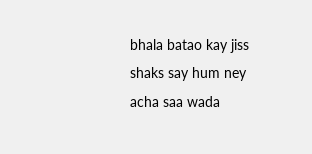bhala batao kay jiss shaks say hum ney acha saa wada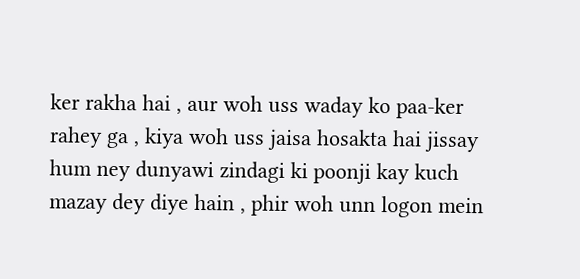ker rakha hai , aur woh uss waday ko paa-ker rahey ga , kiya woh uss jaisa hosakta hai jissay hum ney dunyawi zindagi ki poonji kay kuch mazay dey diye hain , phir woh unn logon mein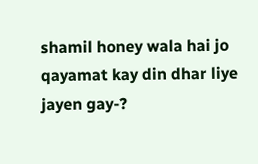shamil honey wala hai jo qayamat kay din dhar liye jayen gay-?